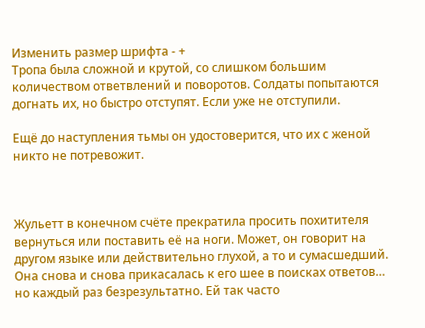Изменить размер шрифта - +
Тропа была сложной и крутой, со слишком большим количеством ответвлений и поворотов. Солдаты попытаются догнать их, но быстро отступят. Если уже не отступили.

Ещё до наступления тьмы он удостоверится, что их с женой никто не потревожит.



Жульетт в конечном счёте прекратила просить похитителя вернуться или поставить её на ноги. Может, он говорит на другом языке или действительно глухой, а то и сумасшедший. Она снова и снова прикасалась к его шее в поисках ответов… но каждый раз безрезультатно. Ей так часто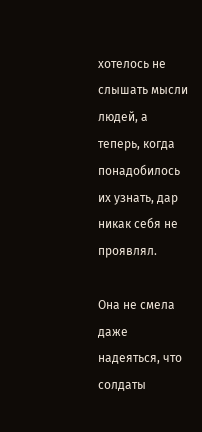хотелось не слышать мысли людей, а теперь, когда понадобилось их узнать, дар никак себя не проявлял.

Она не смела даже надеяться, что солдаты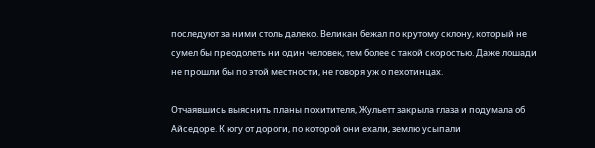последуют за ними столь далеко. Великан бежал по крутому склону, который не сумел бы преодолеть ни один человек, тем более с такой скоростью. Даже лошади не прошли бы по этой местности, не говоря уж о пехотинцах.

Отчаявшись выяснить планы похитителя, Жульетт закрыла глаза и подумала об Айседоре. К югу от дороги, по которой они ехали, землю усыпали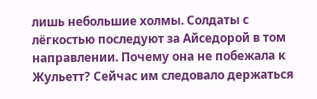лишь небольшие холмы. Солдаты с лёгкостью последуют за Айседорой в том направлении. Почему она не побежала к Жульетт? Сейчас им следовало держаться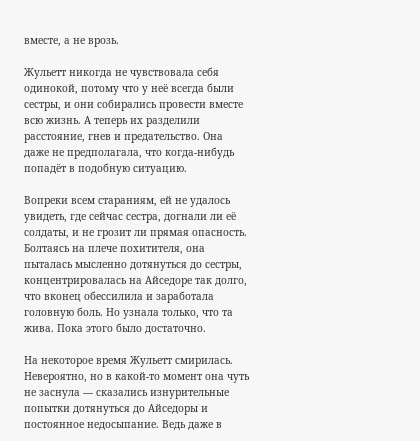вместе, а не врозь.

Жульетт никогда не чувствовала себя одинокой, потому что у неё всегда были сестры, и они собирались провести вместе всю жизнь. А теперь их разделили расстояние, гнев и предательство. Она даже не предполагала, что когда-нибудь попадёт в подобную ситуацию.

Вопреки всем стараниям, ей не удалось увидеть, где сейчас сестра, догнали ли её солдаты, и не грозит ли прямая опасность. Болтаясь на плече похитителя, она пыталась мысленно дотянуться до сестры, концентрировалась на Айседоре так долго, что вконец обессилила и заработала головную боль. Но узнала только, что та жива. Пока этого было достаточно.

На некоторое время Жульетт смирилась. Невероятно, но в какой-то момент она чуть не заснула — сказались изнурительные попытки дотянуться до Айседоры и постоянное недосыпание. Ведь даже в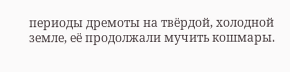периоды дремоты на твёрдой, холодной земле, её продолжали мучить кошмары.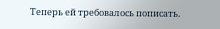Теперь ей требовалось пописать.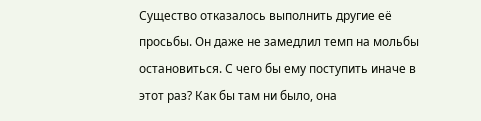Существо отказалось выполнить другие её просьбы. Он даже не замедлил темп на мольбы остановиться. С чего бы ему поступить иначе в этот раз? Как бы там ни было, она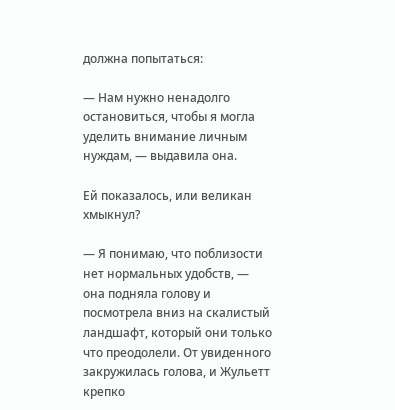должна попытаться:

— Нам нужно ненадолго остановиться, чтобы я могла уделить внимание личным нуждам, — выдавила она.

Ей показалось, или великан хмыкнул?

— Я понимаю, что поблизости нет нормальных удобств, — она подняла голову и посмотрела вниз на скалистый ландшафт, который они только что преодолели. От увиденного закружилась голова, и Жульетт крепко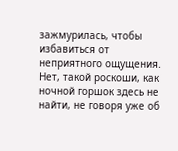зажмурилась, чтобы избавиться от неприятного ощущения. Нет, такой роскоши, как ночной горшок здесь не найти, не говоря уже об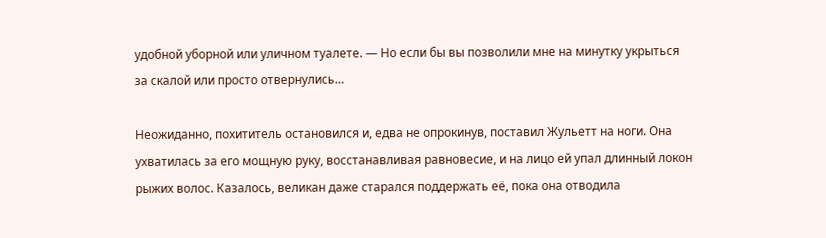удобной уборной или уличном туалете. — Но если бы вы позволили мне на минутку укрыться за скалой или просто отвернулись…

Неожиданно, похититель остановился и, едва не опрокинув, поставил Жульетт на ноги. Она ухватилась за его мощную руку, восстанавливая равновесие, и на лицо ей упал длинный локон рыжих волос. Казалось, великан даже старался поддержать её, пока она отводила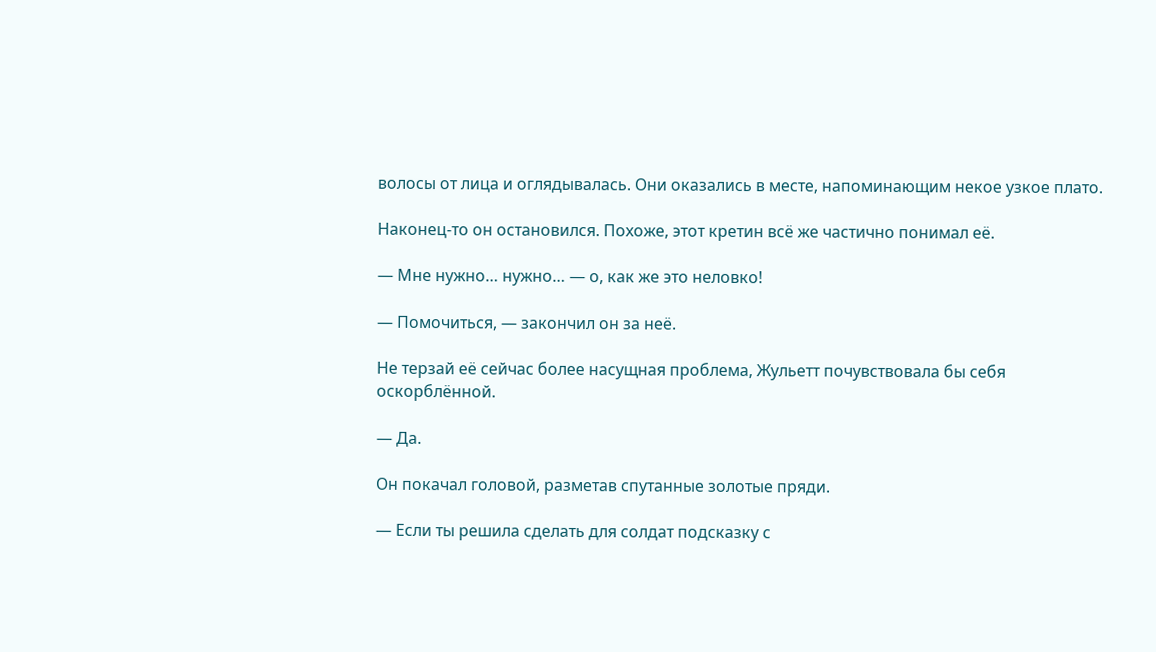волосы от лица и оглядывалась. Они оказались в месте, напоминающим некое узкое плато.

Наконец-то он остановился. Похоже, этот кретин всё же частично понимал её.

— Мне нужно… нужно… — о, как же это неловко!

— Помочиться, — закончил он за неё.

Не терзай её сейчас более насущная проблема, Жульетт почувствовала бы себя оскорблённой.

— Да.

Он покачал головой, разметав спутанные золотые пряди.

— Если ты решила сделать для солдат подсказку с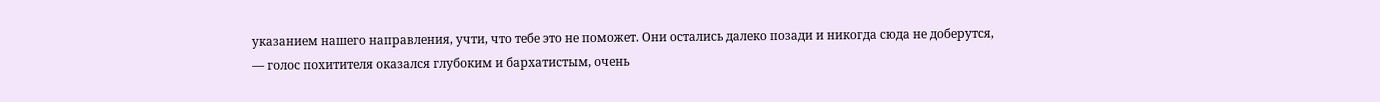указанием нашего направления, учти, что тебе это не поможет. Они остались далеко позади и никогда сюда не доберутся, — голос похитителя оказался глубоким и бархатистым, очень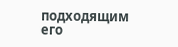подходящим его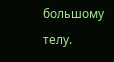большому телу.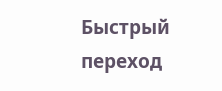Быстрый переход